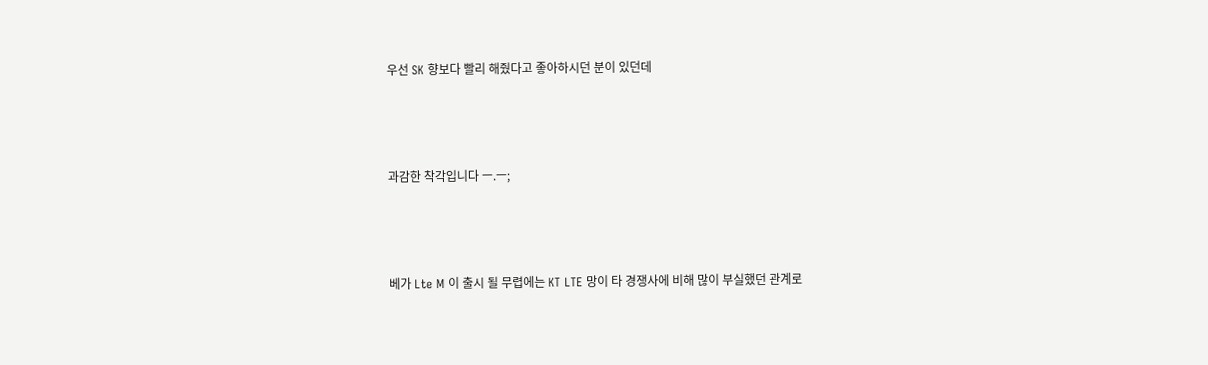우선 SK 향보다 빨리 해줬다고 좋아하시던 분이 있던데



과감한 착각입니다 ㅡ.ㅡ;



베가 Lte M 이 출시 될 무렵에는 KT LTE 망이 타 경쟁사에 비해 많이 부실했던 관계로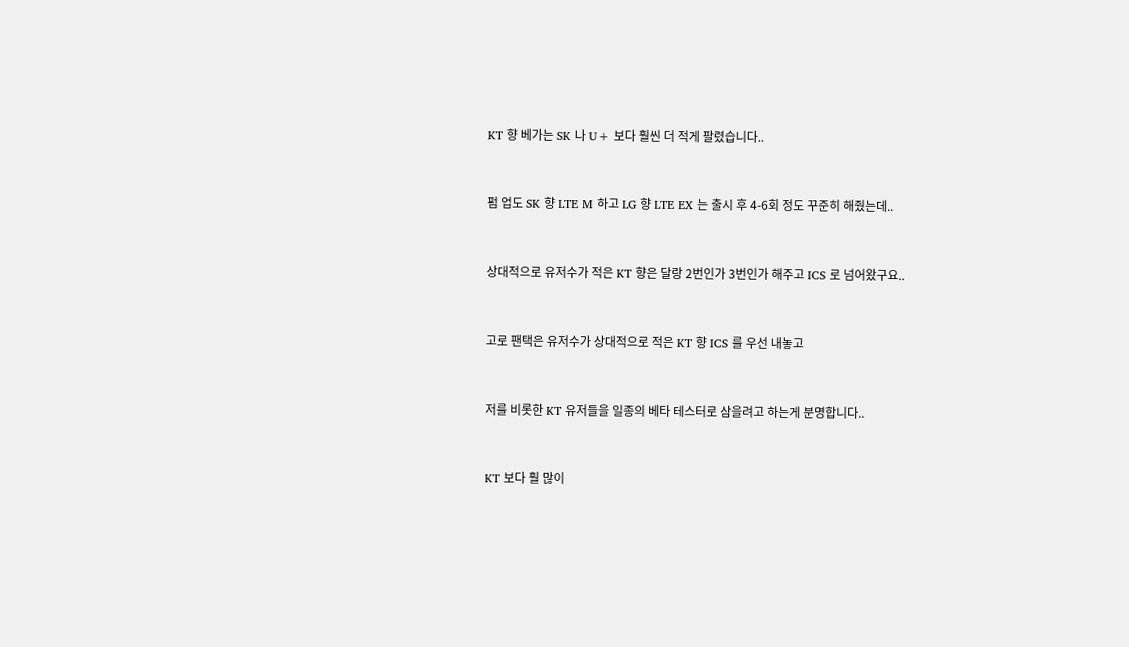KT 향 베가는 SK 나 U+ 보다 훨씬 더 적게 팔렸습니다..



펌 업도 SK 향 LTE M 하고 LG 향 LTE EX 는 출시 후 4-6회 정도 꾸준히 해줬는데..



상대적으로 유저수가 적은 KT 향은 달랑 2번인가 3번인가 해주고 ICS 로 넘어왔구요..



고로 팬택은 유저수가 상대적으로 적은 KT 향 ICS 를 우선 내놓고



저를 비롯한 KT 유저들을 일종의 베타 테스터로 삼을려고 하는게 분명합니다..



KT 보다 훨 많이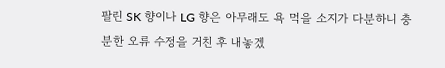팔린 SK 향이나 LG 향은 아무래도 욕 먹을 소지가 다분하니 충분한 오류 수정을 거친 후 내놓겠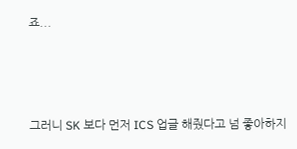죠...



그러니 SK 보다 먼저 ICS 업글 해줬다고 넘 좋아하지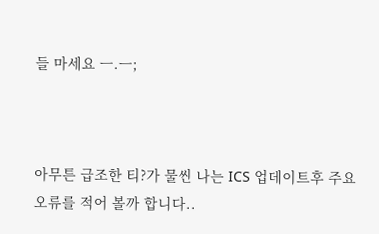들 마세요 ㅡ.ㅡ;



아무튼 급조한 티?가 물씬 나는 ICS 업데이트후 주요 오류를 적어 볼까 합니다..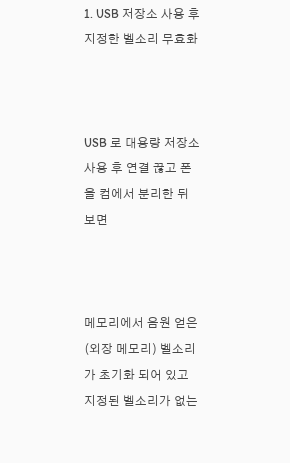1. USB 저장소 사용 후 지정한 벨소리 무효화



USB 로 대용량 저장소 사용 후 연결 끊고 폰을 컴에서 분리한 뒤 보면



메모리에서 음원 얻은(외장 메모리) 벨소리가 초기화 되어 있고 지정된 벨소리가 없는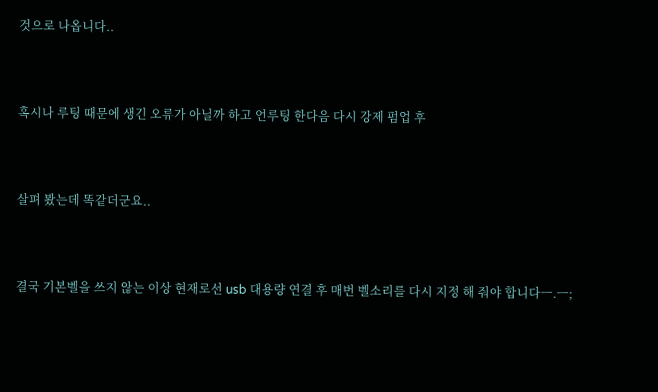것으로 나옵니다..



혹시나 루팅 때문에 생긴 오류가 아닐까 하고 언루팅 한다음 다시 강제 펌업 후



살펴 봤는데 똑같더군요..



결국 기본벨을 쓰지 않는 이상 현재로선 usb 대용량 연결 후 매번 벨소리를 다시 지정 해 줘야 합니다ㅡ.ㅡ;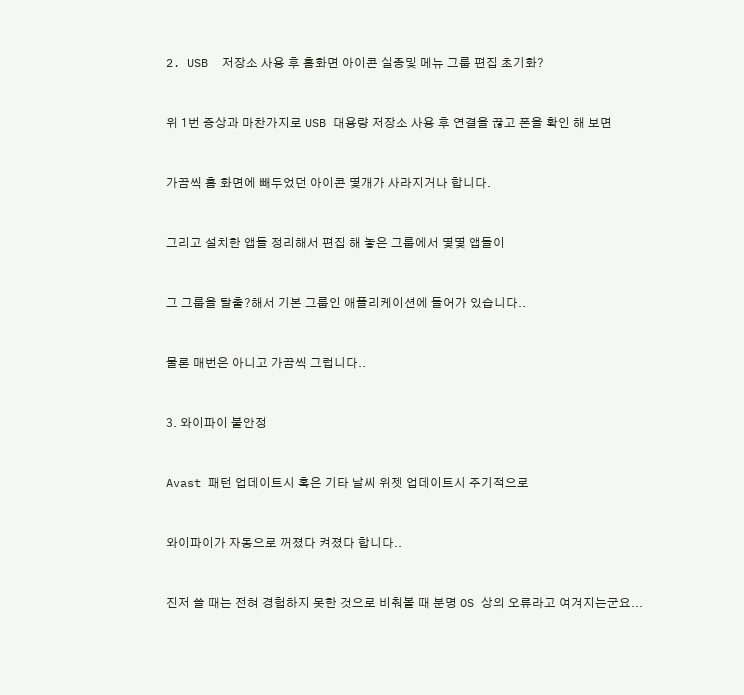2. USB  저장소 사용 후 홈화면 아이콘 실종및 메뉴 그룹 편집 초기화?



위 1번 증상과 마찬가지로 USB 대용량 저장소 사용 후 연결을 끊고 폰을 확인 해 보면



가끔씩 홈 화면에 빼두었던 아이콘 몇개가 사라지거나 합니다.



그리고 설치한 앱들 정리해서 편집 해 놓은 그룹에서 몇몇 앱들이



그 그룹을 탈출?해서 기본 그룹인 애플리케이션에 들어가 있습니다..



물론 매번은 아니고 가끔씩 그럽니다..



3. 와이파이 불안정



Avast 패턴 업데이트시 혹은 기타 날씨 위젯 업데이트시 주기적으로



와이파이가 자동으로 꺼졌다 켜졌다 합니다..



진저 쓸 때는 전혀 경험하지 못한 것으로 비춰볼 때 분명 OS 상의 오류라고 여겨지는군요...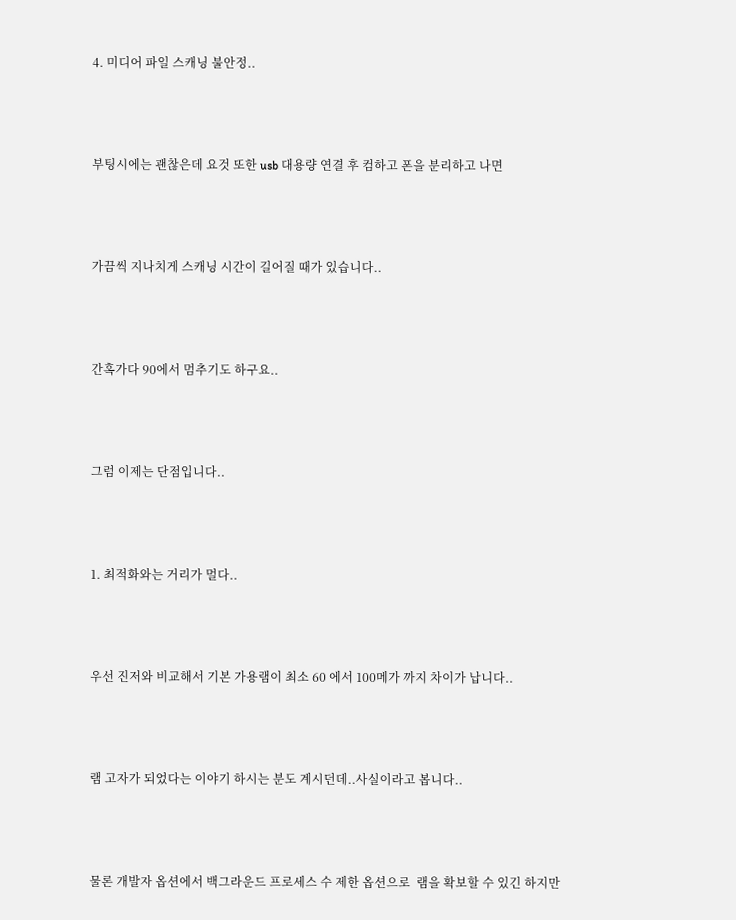4. 미디어 파일 스캐닝 불안정..



부팅시에는 괜찮은데 요것 또한 usb 대용량 연결 후 컴하고 폰을 분리하고 나면



가끔씩 지나치게 스캐닝 시간이 길어질 때가 있습니다..



간혹가다 90에서 멈추기도 하구요..



그럼 이제는 단점입니다..



1. 최적화와는 거리가 멀다..



우선 진저와 비교해서 기본 가용램이 최소 60 에서 100메가 까지 차이가 납니다..



램 고자가 되었다는 이야기 하시는 분도 계시던데..사실이라고 봅니다..



물론 개발자 옵션에서 백그라운드 프로세스 수 제한 옵션으로  램을 확보할 수 있긴 하지만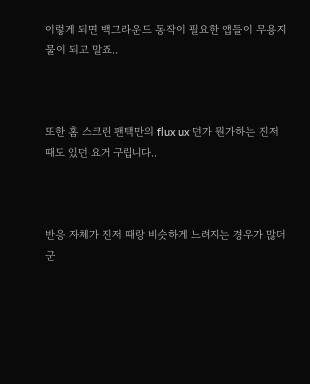이렇게 되면 백그라운드 동작이 필요한 앱들이 무용지물이 되고 말죠..



또한 홈 스크린 팬택만의 flux ux 던가 뭔가하는 진저 때도 있던 요거 구립니다..



반응 자체가 진저 때랑 비슷하게 느려지는 경우가 많더군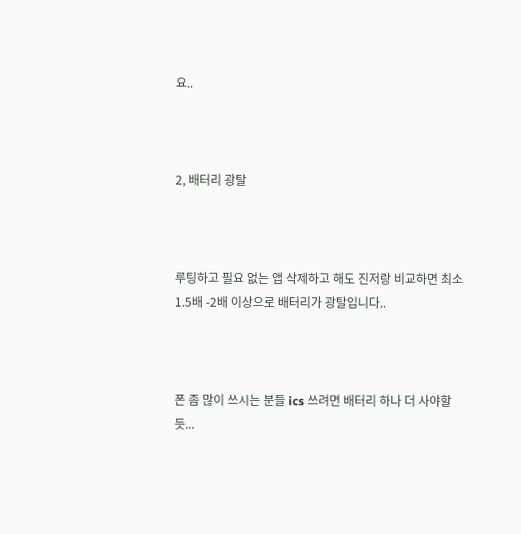요..



2, 배터리 광탈



루팅하고 필요 없는 앱 삭제하고 해도 진저랑 비교하면 최소 1.5배 -2배 이상으로 배터리가 광탈입니다..



폰 좀 많이 쓰시는 분들 ics 쓰려면 배터리 하나 더 사야할 듯...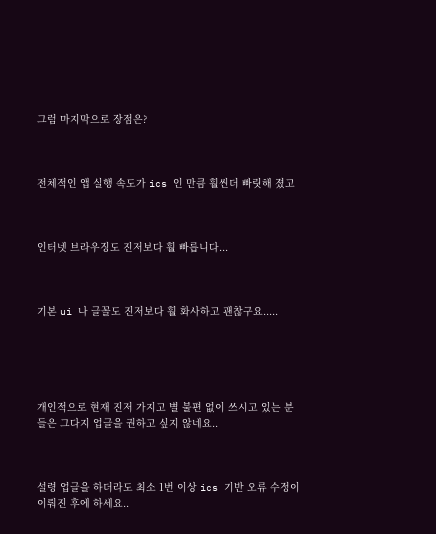그럼 마지막으로 장점은?



전체적인 앱 실행 속도가 ics 인 만큼 훨씬더 빠릿해 졌고



인터넷 브라우징도 진저보다 훨 빠릅니다...



기본 ui 나 글꼴도 진저보다 훨 화사하고 괜찮구요.....





개인적으로 현재 진저 가지고 별 불편 없이 쓰시고 있는 분들은 그다지 업글을 권하고 싶지 않네요..



설령 업글을 하더라도 최소 1번 이상 ics 기반 오류 수정이 이뤄진 후에 하세요..